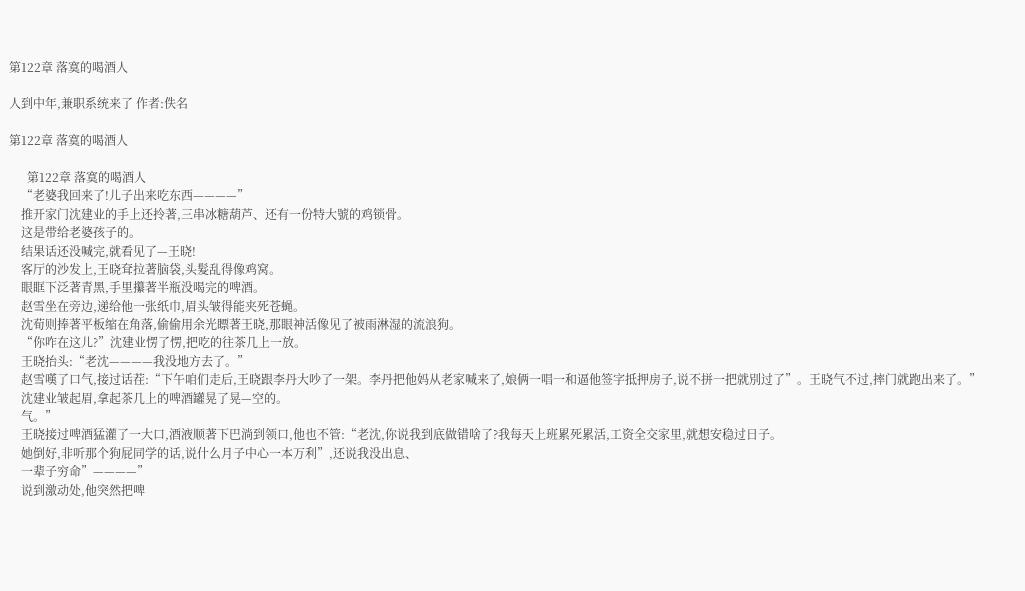第122章 落寞的喝酒人

人到中年,兼职系统来了 作者:佚名

第122章 落寞的喝酒人

      第122章 落寞的喝酒人
    “老婆我回来了!儿子出来吃东西————”
    推开家门沈建业的手上还拎著,三串冰糖葫芦、还有一份特大號的鸡锁骨。
    这是带给老婆孩子的。
    结果话还没喊完,就看见了—王晓!
    客厅的沙发上,王晓耷拉著脑袋,头髮乱得像鸡窝。
    眼眶下泛著青黑,手里攥著半瓶没喝完的啤酒。
    赵雪坐在旁边,递给他一张纸巾,眉头皱得能夹死苍蝇。
    沈荀则捧著平板缩在角落,偷偷用余光瞟著王晓,那眼神活像见了被雨淋湿的流浪狗。
    “你咋在这儿?”沈建业愣了愣,把吃的往茶几上一放。
    王晓抬头:“老沈————我没地方去了。”
    赵雪嘆了口气,接过话茬:“下午咱们走后,王晓跟李丹大吵了一架。李丹把他妈从老家喊来了,娘俩一唱一和逼他签字抵押房子,说不拼一把就別过了”。王晓气不过,摔门就跑出来了。”
    沈建业皱起眉,拿起茶几上的啤酒罐晃了晃—空的。
    气。”
    王晓接过啤酒猛灌了一大口,酒液顺著下巴淌到领口,他也不管:“老沈,你说我到底做错啥了?我每天上班累死累活,工资全交家里,就想安稳过日子。
    她倒好,非听那个狗屁同学的话,说什么月子中心一本万利”,还说我没出息、
    一辈子穷命”————”
    说到激动处,他突然把啤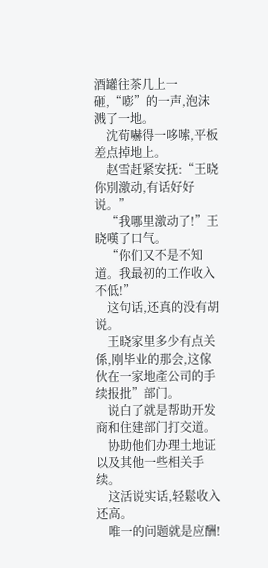酒罐往茶几上一砸,“嘭”的一声,泡沫溅了一地。
    沈荀嚇得一哆嗦,平板差点掉地上。
    赵雪赶紧安抚:“王晓你別激动,有话好好说。”
    “我哪里激动了!”王晓嘆了口气。
    “你们又不是不知道。我最初的工作收入不低!”
    这句话,还真的没有胡说。
    王晓家里多少有点关係,刚毕业的那会,这傢伙在一家地產公司的手续报批”部门。
    说白了就是帮助开发商和住建部门打交道。
    协助他们办理土地证以及其他一些相关手续。
    这活说实话,轻鬆收入还高。
    唯一的问题就是应酬!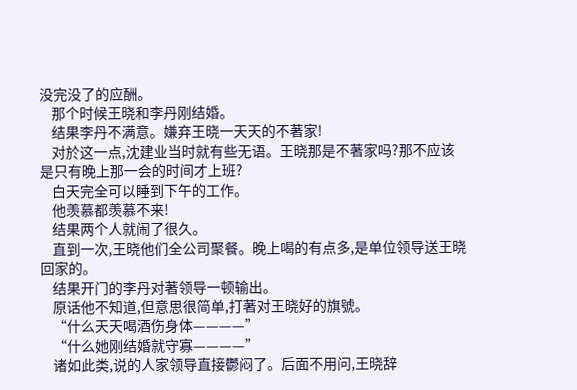没完没了的应酬。
    那个时候王晓和李丹刚结婚。
    结果李丹不满意。嫌弃王晓一天天的不著家!
    对於这一点,沈建业当时就有些无语。王晓那是不著家吗?那不应该是只有晚上那一会的时间才上班?
    白天完全可以睡到下午的工作。
    他羡慕都羡慕不来!
    结果两个人就闹了很久。
    直到一次,王晓他们全公司聚餐。晚上喝的有点多,是单位领导送王晓回家的。
    结果开门的李丹对著领导一顿输出。
    原话他不知道,但意思很简单,打著对王晓好的旗號。
    “什么天天喝酒伤身体————”
    “什么她刚结婚就守寡————”
    诸如此类,说的人家领导直接鬱闷了。后面不用问,王晓辞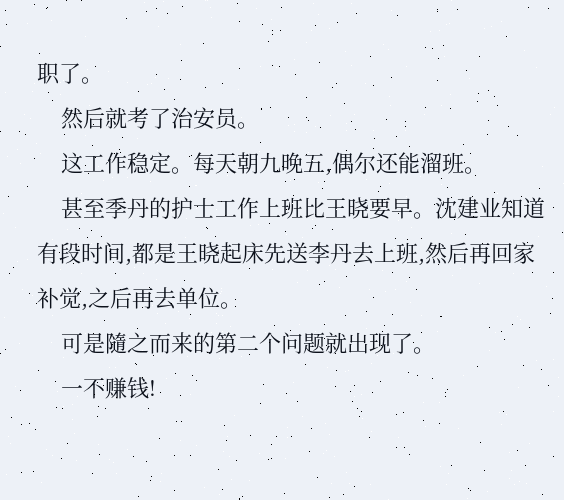职了。
    然后就考了治安员。
    这工作稳定。每天朝九晚五,偶尔还能溜班。
    甚至季丹的护士工作上班比王晓要早。沈建业知道有段时间,都是王晓起床先送李丹去上班,然后再回家补觉,之后再去单位。
    可是隨之而来的第二个问题就出现了。
    一不赚钱!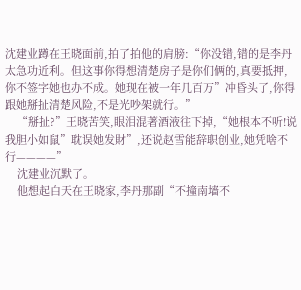沈建业蹲在王晓面前,拍了拍他的肩膀:“你没错,错的是李丹太急功近利。但这事你得想清楚房子是你们俩的,真要抵押,你不签字她也办不成。她现在被一年几百万”冲昏头了,你得跟她掰扯清楚风险,不是光吵架就行。”
    “掰扯?”王晓苦笑,眼泪混著酒液往下掉,“她根本不听!说我胆小如鼠”耽误她发財”,还说赵雪能辞职创业,她凭啥不行————”
    沈建业沉默了。
    他想起白天在王晓家,李丹那副“不撞南墙不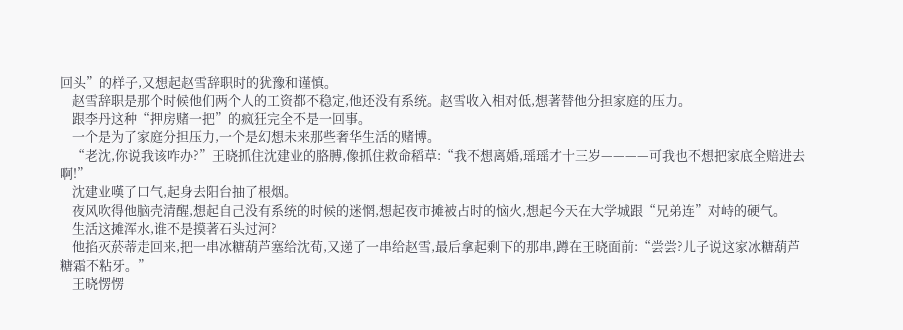回头”的样子,又想起赵雪辞职时的犹豫和谨慎。
    赵雪辞职是那个时候他们两个人的工资都不稳定,他还没有系统。赵雪收入相对低,想著替他分担家庭的压力。
    跟李丹这种“押房赌一把”的疯狂完全不是一回事。
    一个是为了家庭分担压力,一个是幻想未来那些奢华生活的赌博。
    “老沈,你说我该咋办?”王晓抓住沈建业的胳膊,像抓住救命稻草:“我不想离婚,瑶瑶才十三岁————可我也不想把家底全赔进去啊!”
    沈建业嘆了口气,起身去阳台抽了根烟。
    夜风吹得他脑壳清醒,想起自己没有系统的时候的迷惘,想起夜市摊被占时的恼火,想起今天在大学城跟“兄弟连”对峙的硬气。
    生活这摊浑水,谁不是摸著石头过河?
    他掐灭菸蒂走回来,把一串冰糖葫芦塞给沈荀,又递了一串给赵雪,最后拿起剩下的那串,蹲在王晓面前:“尝尝?儿子说这家冰糖葫芦糖霜不粘牙。”
    王晓愣愣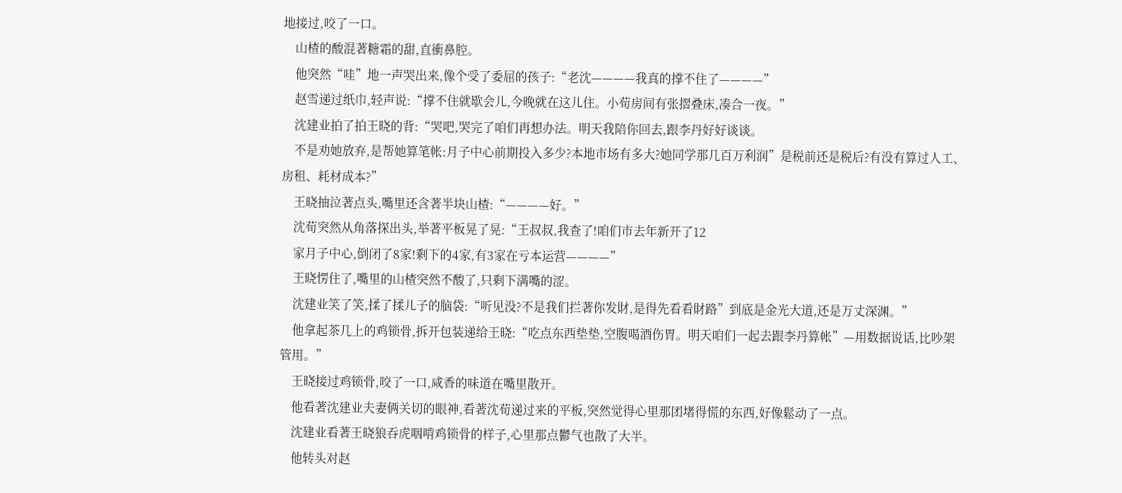地接过,咬了一口。
    山楂的酸混著糖霜的甜,直衝鼻腔。
    他突然“哇”地一声哭出来,像个受了委屈的孩子:“老沈————我真的撑不住了————”
    赵雪递过纸巾,轻声说:“撑不住就歇会儿,今晚就在这儿住。小荀房间有张摺叠床,凑合一夜。”
    沈建业拍了拍王晓的背:“哭吧,哭完了咱们再想办法。明天我陪你回去,跟李丹好好谈谈。
    不是劝她放弃,是帮她算笔帐:月子中心前期投入多少?本地市场有多大?她同学那几百万利润”是税前还是税后?有没有算过人工、房租、耗材成本?”
    王晓抽泣著点头,嘴里还含著半块山楂:“————好。”
    沈荀突然从角落探出头,举著平板晃了晃:“王叔叔,我查了!咱们市去年新开了12
    家月子中心,倒闭了8家!剩下的4家,有3家在亏本运营————”
    王晓愣住了,嘴里的山楂突然不酸了,只剩下满嘴的涩。
    沈建业笑了笑,揉了揉儿子的脑袋:“听见没?不是我们拦著你发財,是得先看看財路”到底是金光大道,还是万丈深渊。”
    他拿起茶几上的鸡锁骨,拆开包装递给王晓:“吃点东西垫垫,空腹喝酒伤胃。明天咱们一起去跟李丹算帐”—用数据说话,比吵架管用。”
    王晓接过鸡锁骨,咬了一口,咸香的味道在嘴里散开。
    他看著沈建业夫妻俩关切的眼神,看著沈荀递过来的平板,突然觉得心里那团堵得慌的东西,好像鬆动了一点。
    沈建业看著王晓狼吞虎咽啃鸡锁骨的样子,心里那点鬱气也散了大半。
    他转头对赵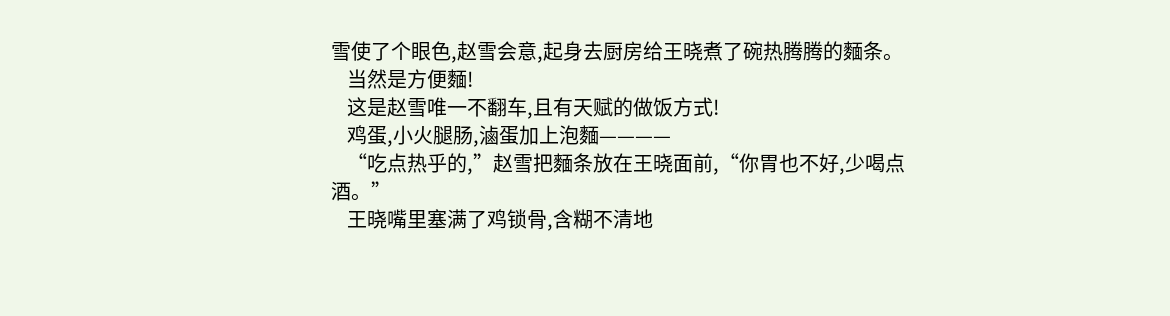雪使了个眼色,赵雪会意,起身去厨房给王晓煮了碗热腾腾的麵条。
    当然是方便麵!
    这是赵雪唯一不翻车,且有天赋的做饭方式!
    鸡蛋,小火腿肠,滷蛋加上泡麵————
    “吃点热乎的,”赵雪把麵条放在王晓面前,“你胃也不好,少喝点酒。”
    王晓嘴里塞满了鸡锁骨,含糊不清地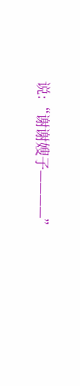说:“谢谢嫂子————”